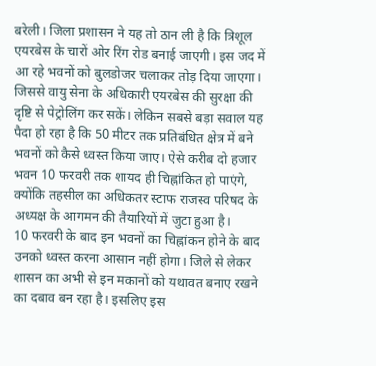बरेली। जिला प्रशासन ने यह तो ठान ली है कि त्रिशूल एयरबेस के चारों ओर रिंग रोड बनाई जाएगी। इस जद में आ रहे भवनों को बुलडोजर चलाकर तोड़ दिया जाएगा। जिससे वायु सेना के अधिकारी एयरबेस की सुरक्षा की दृष्टि से पेट्रोलिंग कर सकें। लेकिन सबसे बड़ा सवाल यह पैदा हो रहा है कि 50 मीटर तक प्रतिबंधित क्षेत्र में बने भवनों को कैसे ध्वस्त किया जाए। ऐसे करीब दो हजार भवन 10 फरवरी तक शायद ही चिह्नांकित हो पाएंगे, क्योंकि तहसील का अधिकतर स्टाफ राजस्व परिषद के अध्यक्ष के आगमन की तैयारियों में जुटा हुआ है।
10 फरवरी के बाद इन भवनों का चिह्नांकन होने के बाद उनको ध्वस्त करना आसान नहीं होगा। जिले से लेकर शासन का अभी से इन मकानों को यथावत बनाए रखने का दबाव बन रहा है। इसलिए इस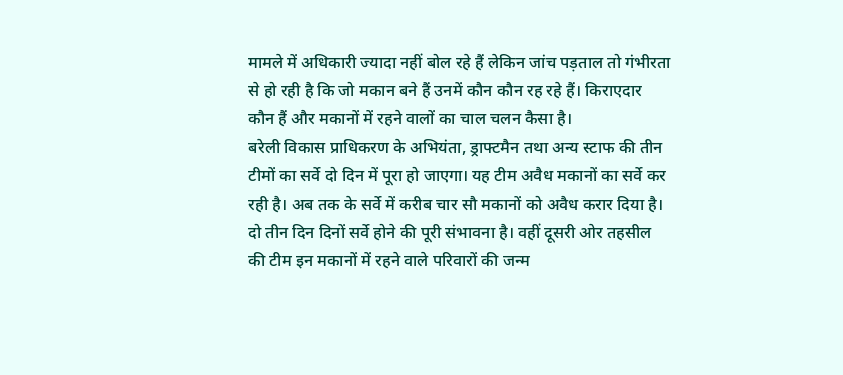मामले में अधिकारी ज्यादा नहीं बोल रहे हैं लेकिन जांच पड़ताल तो गंभीरता से हो रही है कि जो मकान बने हैं उनमें कौन कौन रह रहे हैं। किराएदार कौन हैं और मकानों में रहने वालों का चाल चलन कैसा है।
बरेली विकास प्राधिकरण के अभियंता, ड्राफ्टमैन तथा अन्य स्टाफ की तीन टीमों का सर्वे दो दिन में पूरा हो जाएगा। यह टीम अवैध मकानों का सर्वे कर रही है। अब तक के सर्वे में करीब चार सौ मकानों को अवैध करार दिया है। दो तीन दिन दिनों सर्वे होने की पूरी संभावना है। वहीं दूसरी ओर तहसील की टीम इन मकानों में रहने वाले परिवारों की जन्म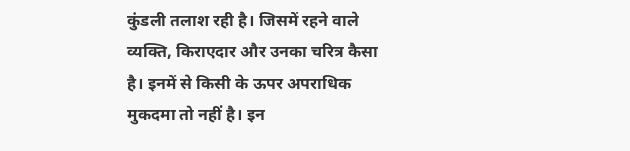कुंडली तलाश रही है। जिसमें रहने वाले व्यक्ति, किराएदार और उनका चरित्र कैसा है। इनमें से किसी के ऊपर अपराधिक मुकदमा तो नहीं है। इन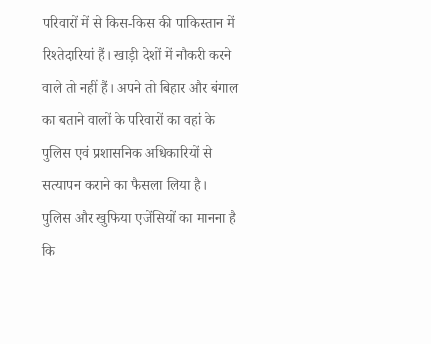परिवारों में से किस-किस की पाकिस्तान में रिश्तेदारियां हैं। खाड़ी देशों में नौकरी करने वाले तो नहीं हैं। अपने तो बिहार और बंगाल का बताने वालों के परिवारों का वहां के पुलिस एवं प्रशासनिक अधिकारियों से सत्यापन कराने का फैसला लिया है।
पुलिस और खुफिया एजेंसियों का मानना है कि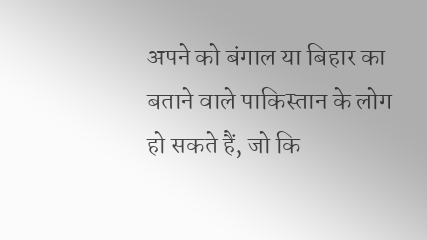अपने को बंगाल या बिहार का बताने वाले पाकिस्तान के लोग हो सकते हैं, जो कि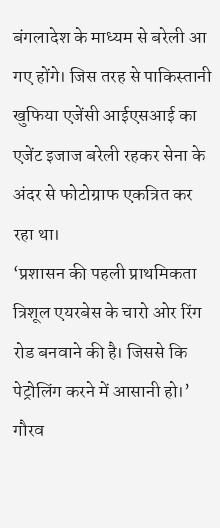बंगलादेश के माध्यम से बरेली आ गए होंगे। जिस तरह से पाकिस्तानी खुफिया एजेंसी आईएसआई का एजेंट इजाज बरेली रहकर सेना के अंदर से फोटोग्राफ एकत्रित कर रहा था।
‘प्रशासन की पहली प्राथमिकता त्रिशूल एयरबेस के चारो ओर रिंग रोड बनवाने की है। जिससे कि पेट्रोलिंग करने में आसानी हो।’ गौरव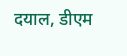दयाल, डीएम